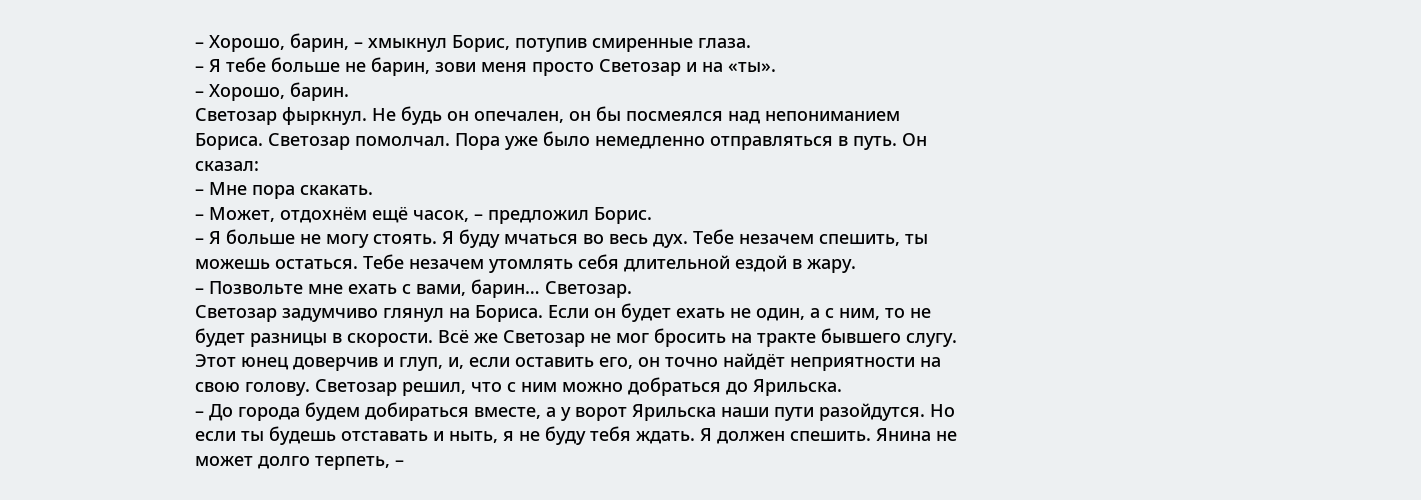– Хорошо, барин, – хмыкнул Борис, потупив смиренные глаза.
– Я тебе больше не барин, зови меня просто Светозар и на «ты».
– Хорошо, барин.
Светозар фыркнул. Не будь он опечален, он бы посмеялся над непониманием Бориса. Светозар помолчал. Пора уже было немедленно отправляться в путь. Он сказал:
– Мне пора скакать.
– Может, отдохнём ещё часок, – предложил Борис.
– Я больше не могу стоять. Я буду мчаться во весь дух. Тебе незачем спешить, ты можешь остаться. Тебе незачем утомлять себя длительной ездой в жару.
– Позвольте мне ехать с вами, барин… Светозар.
Светозар задумчиво глянул на Бориса. Если он будет ехать не один, а с ним, то не будет разницы в скорости. Всё же Светозар не мог бросить на тракте бывшего слугу. Этот юнец доверчив и глуп, и, если оставить его, он точно найдёт неприятности на свою голову. Светозар решил, что с ним можно добраться до Ярильска.
– До города будем добираться вместе, а у ворот Ярильска наши пути разойдутся. Но если ты будешь отставать и ныть, я не буду тебя ждать. Я должен спешить. Янина не может долго терпеть, –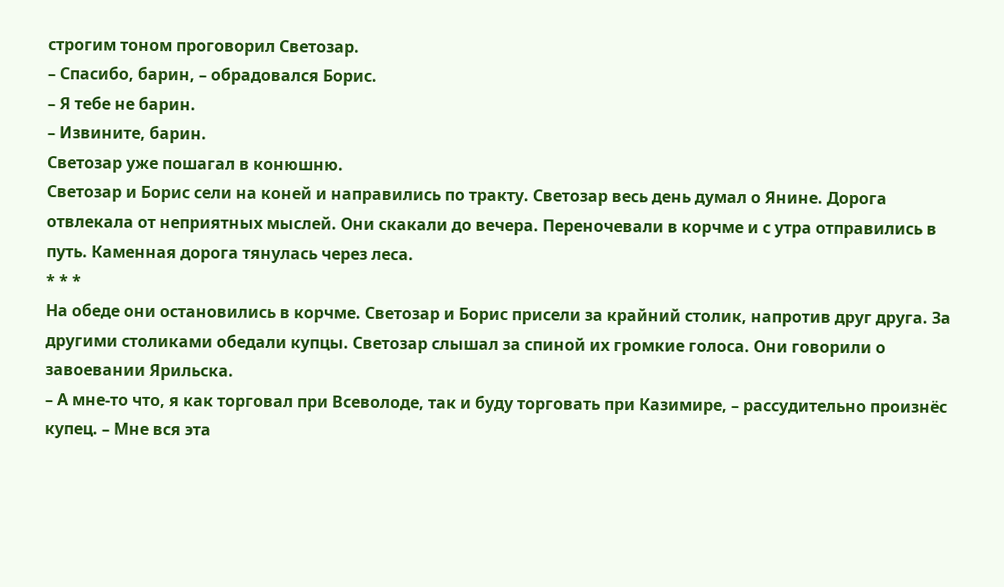строгим тоном проговорил Светозар.
– Спасибо, барин, – обрадовался Борис.
– Я тебе не барин.
– Извините, барин.
Светозар уже пошагал в конюшню.
Светозар и Борис сели на коней и направились по тракту. Светозар весь день думал о Янине. Дорога отвлекала от неприятных мыслей. Они скакали до вечера. Переночевали в корчме и с утра отправились в путь. Каменная дорога тянулась через леса.
* * *
На обеде они остановились в корчме. Светозар и Борис присели за крайний столик, напротив друг друга. За другими столиками обедали купцы. Светозар слышал за спиной их громкие голоса. Они говорили о завоевании Ярильска.
– А мне-то что, я как торговал при Всеволоде, так и буду торговать при Казимире, – рассудительно произнёс купец. – Мне вся эта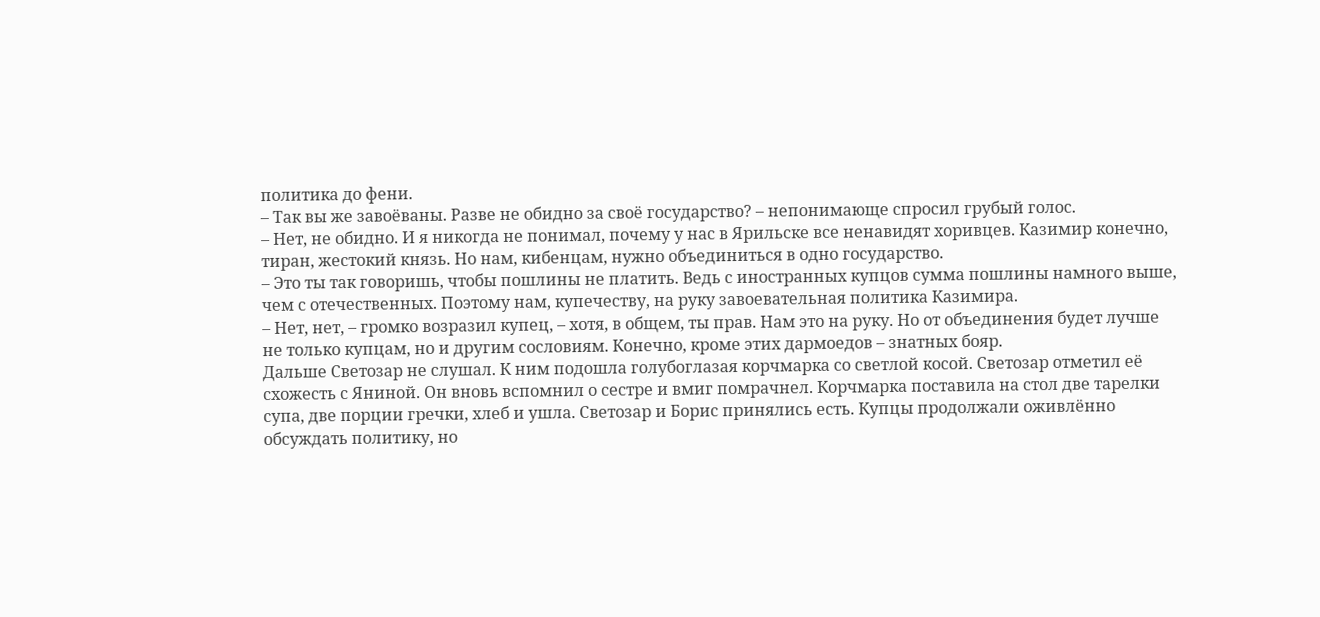политика до фени.
– Так вы же завоёваны. Разве не обидно за своё государство? – непонимающе спросил грубый голос.
– Нет, не обидно. И я никогда не понимал, почему у нас в Ярильске все ненавидят хоривцев. Казимир конечно, тиран, жестокий князь. Но нам, кибенцам, нужно объединиться в одно государство.
– Это ты так говоришь, чтобы пошлины не платить. Ведь с иностранных купцов сумма пошлины намного выше, чем с отечественных. Поэтому нам, купечеству, на руку завоевательная политика Казимира.
– Нет, нет, – громко возразил купец, – хотя, в общем, ты прав. Нам это на руку. Но от объединения будет лучше не только купцам, но и другим сословиям. Конечно, кроме этих дармоедов – знатных бояр.
Дальше Светозар не слушал. К ним подошла голубоглазая корчмарка со светлой косой. Светозар отметил её схожесть с Яниной. Он вновь вспомнил о сестре и вмиг помрачнел. Корчмарка поставила на стол две тарелки супа, две порции гречки, хлеб и ушла. Светозар и Борис принялись есть. Купцы продолжали оживлённо обсуждать политику, но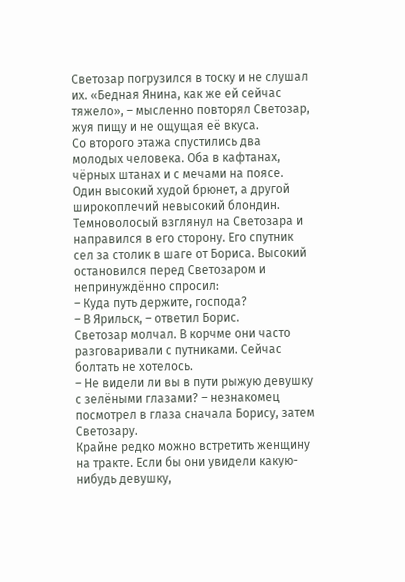Светозар погрузился в тоску и не слушал их. «Бедная Янина, как же ей сейчас тяжело», – мысленно повторял Светозар, жуя пищу и не ощущая её вкуса.
Со второго этажа спустились два молодых человека. Оба в кафтанах, чёрных штанах и с мечами на поясе. Один высокий худой брюнет, а другой широкоплечий невысокий блондин. Темноволосый взглянул на Светозара и направился в его сторону. Его спутник сел за столик в шаге от Бориса. Высокий остановился перед Светозаром и непринуждённо спросил:
– Куда путь держите, господа?
– В Ярильск, – ответил Борис.
Светозар молчал. В корчме они часто разговаривали с путниками. Сейчас болтать не хотелось.
– Не видели ли вы в пути рыжую девушку с зелёными глазами? – незнакомец посмотрел в глаза сначала Борису, затем Светозару.
Крайне редко можно встретить женщину на тракте. Если бы они увидели какую-нибудь девушку,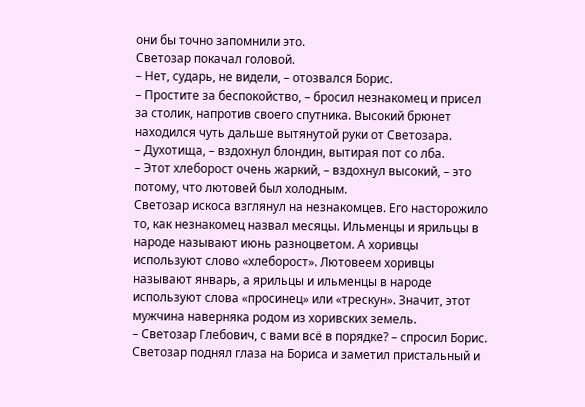они бы точно запомнили это.
Светозар покачал головой.
– Нет, сударь, не видели, – отозвался Борис.
– Простите за беспокойство, – бросил незнакомец и присел за столик, напротив своего спутника. Высокий брюнет находился чуть дальше вытянутой руки от Светозара.
– Духотища, – вздохнул блондин, вытирая пот со лба.
– Этот хлеборост очень жаркий, – вздохнул высокий, – это потому, что лютовей был холодным.
Светозар искоса взглянул на незнакомцев. Его насторожило то, как незнакомец назвал месяцы. Ильменцы и ярильцы в народе называют июнь разноцветом. А хоривцы используют слово «хлеборост». Лютовеем хоривцы называют январь, а ярильцы и ильменцы в народе используют слова «просинец» или «трескун». Значит, этот мужчина наверняка родом из хоривских земель.
– Светозар Глебович, с вами всё в порядке? – спросил Борис.
Светозар поднял глаза на Бориса и заметил пристальный и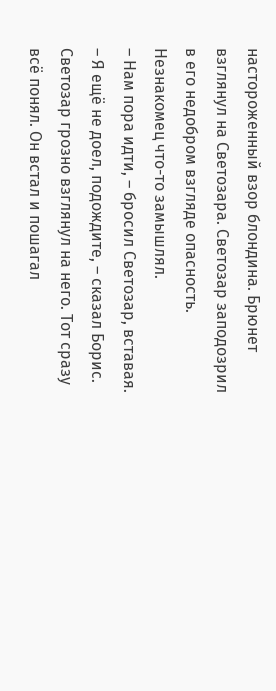настороженный взор блондина. Брюнет взглянул на Светозара. Светозар заподозрил в его недобром взгляде опасность. Незнакомец что-то замышлял.
– Нам пора идти, – бросил Светозар, вставая.
– Я ещё не доел, подождите, – сказал Борис.
Светозар грозно взглянул на него. Тот сразу всё понял. Он встал и пошагал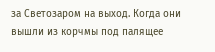за Светозаром на выход. Когда они вышли из корчмы под палящее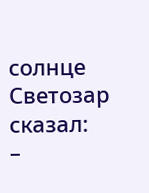солнце Светозар сказал:
–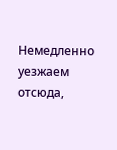Немедленно уезжаем отсюда,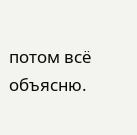потом всё объясню.